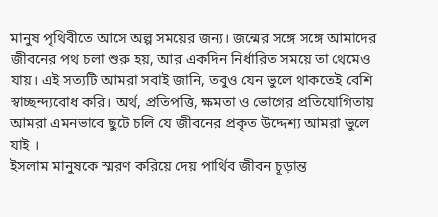মানুষ পৃথিবীতে আসে অল্প সময়ের জন্য। জন্মের সঙ্গে সঙ্গে আমাদের জীবনের পথ চলা শুরু হয়, আর একদিন নির্ধারিত সময়ে তা থেমেও যায়। এই সত্যটি আমরা সবাই জানি, তবুও যেন ভুলে থাকতেই বেশি স্বাচ্ছন্দ্যবোধ করি। অর্থ, প্রতিপত্তি, ক্ষমতা ও ভোগের প্রতিযোগিতায় আমরা এমনভাবে ছুটে চলি যে জীবনের প্রকৃত উদ্দেশ্য আমরা ভুলে যাই ।
ইসলাম মানুষকে স্মরণ করিয়ে দেয় পার্থিব জীবন চূড়ান্ত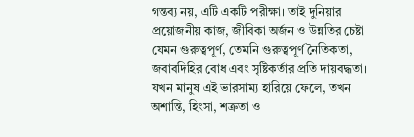গন্তব্য নয়, এটি একটি পরীক্ষা। তাই দুনিয়ার প্রয়োজনীয় কাজ, জীবিকা অর্জন ও উন্নতির চেষ্টা যেমন গুরুত্বপূর্ণ, তেমনি গুরুত্বপূর্ণ নৈতিকতা, জবাবদিহির বোধ এবং সৃষ্টিকর্তার প্রতি দায়বদ্ধতা। যখন মানুষ এই ভারসাম্য হারিয়ে ফেলে, তখন অশান্তি, হিংসা, শত্রুতা ও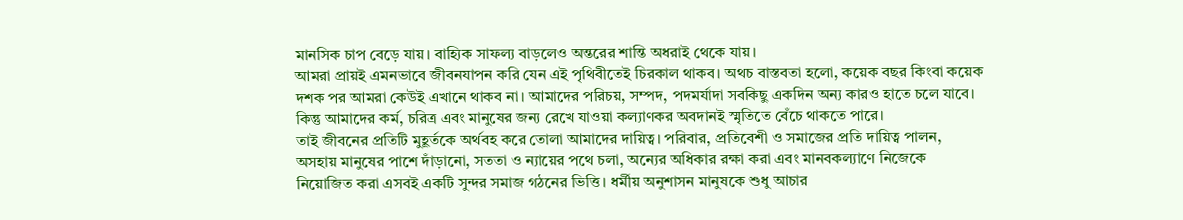মানসিক চাপ বেড়ে যায়। বাহ্যিক সাফল্য বাড়লেও অন্তরের শান্তি অধরাই থেকে যায়।
আমরা প্রায়ই এমনভাবে জীবনযাপন করি যেন এই পৃথিবীতেই চিরকাল থাকব। অথচ বাস্তবতা হলো, কয়েক বছর কিংবা কয়েক দশক পর আমরা কেউই এখানে থাকব না। আমাদের পরিচয়, সম্পদ, পদমর্যাদা সবকিছু একদিন অন্য কারও হাতে চলে যাবে। কিন্তু আমাদের কর্ম, চরিত্র এবং মানুষের জন্য রেখে যাওয়া কল্যাণকর অবদানই স্মৃতিতে বেঁচে থাকতে পারে।
তাই জীবনের প্রতিটি মুহূর্তকে অর্থবহ করে তোলা আমাদের দায়িত্ব। পরিবার, প্রতিবেশী ও সমাজের প্রতি দায়িত্ব পালন, অসহায় মানুষের পাশে দাঁড়ানো, সততা ও ন্যায়ের পথে চলা, অন্যের অধিকার রক্ষা করা এবং মানবকল্যাণে নিজেকে নিয়োজিত করা এসবই একটি সুন্দর সমাজ গঠনের ভিত্তি। ধর্মীয় অনুশাসন মানুষকে শুধু আচার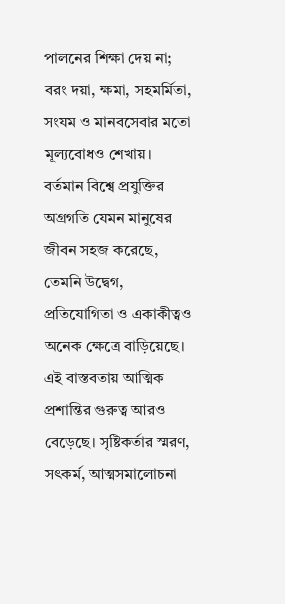পালনের শিক্ষা দেয় না; বরং দয়া, ক্ষমা, সহমর্মিতা, সংযম ও মানবসেবার মতো মূল্যবোধও শেখায়।
বর্তমান বিশ্বে প্রযুক্তির অগ্রগতি যেমন মানুষের জীবন সহজ করেছে, তেমনি উদ্বেগ, প্রতিযোগিতা ও একাকীত্বও অনেক ক্ষেত্রে বাড়িয়েছে। এই বাস্তবতায় আত্মিক প্রশান্তির গুরুত্ব আরও বেড়েছে। সৃষ্টিকর্তার স্মরণ, সৎকর্ম, আত্মসমালোচনা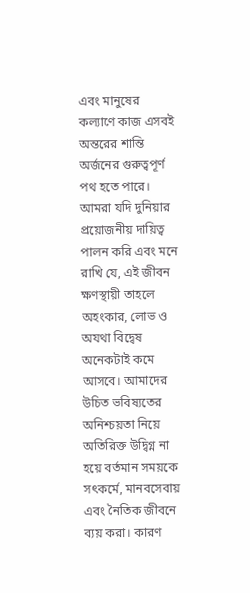এবং মানুষের কল্যাণে কাজ এসবই অন্তরের শান্তি অর্জনের গুরুত্বপূর্ণ পথ হতে পারে।
আমরা যদি দুনিয়ার প্রয়োজনীয় দায়িত্ব পালন করি এবং মনে রাখি যে, এই জীবন ক্ষণস্থায়ী তাহলে অহংকার, লোভ ও অযথা বিদ্বেষ অনেকটাই কমে আসবে। আমাদের উচিত ভবিষ্যতের অনিশ্চয়তা নিয়ে অতিরিক্ত উদ্বিগ্ন না হয়ে বর্তমান সময়কে সৎকর্মে, মানবসেবায় এবং নৈতিক জীবনে ব্যয় করা। কারণ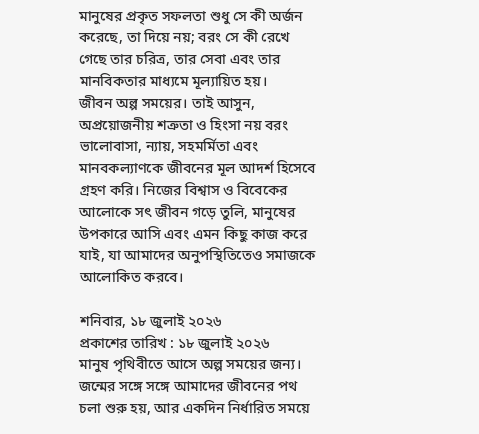মানুষের প্রকৃত সফলতা শুধু সে কী অর্জন করেছে, তা দিয়ে নয়; বরং সে কী রেখে গেছে তার চরিত্র, তার সেবা এবং তার মানবিকতার মাধ্যমে মূল্যায়িত হয়।
জীবন অল্প সময়ের। তাই আসুন, অপ্রয়োজনীয় শত্রুতা ও হিংসা নয় বরং ভালোবাসা, ন্যায়, সহমর্মিতা এবং মানবকল্যাণকে জীবনের মূল আদর্শ হিসেবে গ্রহণ করি। নিজের বিশ্বাস ও বিবেকের আলোকে সৎ জীবন গড়ে তুলি, মানুষের উপকারে আসি এবং এমন কিছু কাজ করে যাই, যা আমাদের অনুপস্থিতিতেও সমাজকে আলোকিত করবে।

শনিবার, ১৮ জুলাই ২০২৬
প্রকাশের তারিখ : ১৮ জুলাই ২০২৬
মানুষ পৃথিবীতে আসে অল্প সময়ের জন্য। জন্মের সঙ্গে সঙ্গে আমাদের জীবনের পথ চলা শুরু হয়, আর একদিন নির্ধারিত সময়ে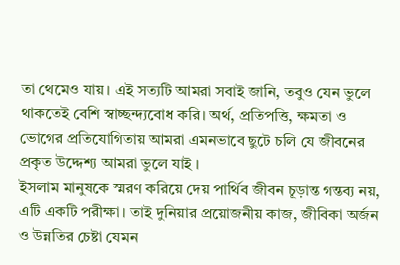তা থেমেও যায়। এই সত্যটি আমরা সবাই জানি, তবুও যেন ভুলে থাকতেই বেশি স্বাচ্ছন্দ্যবোধ করি। অর্থ, প্রতিপত্তি, ক্ষমতা ও ভোগের প্রতিযোগিতায় আমরা এমনভাবে ছুটে চলি যে জীবনের প্রকৃত উদ্দেশ্য আমরা ভুলে যাই ।
ইসলাম মানুষকে স্মরণ করিয়ে দেয় পার্থিব জীবন চূড়ান্ত গন্তব্য নয়, এটি একটি পরীক্ষা। তাই দুনিয়ার প্রয়োজনীয় কাজ, জীবিকা অর্জন ও উন্নতির চেষ্টা যেমন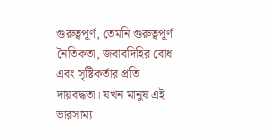গুরুত্বপূর্ণ, তেমনি গুরুত্বপূর্ণ নৈতিকতা, জবাবদিহির বোধ এবং সৃষ্টিকর্তার প্রতি দায়বদ্ধতা। যখন মানুষ এই ভারসাম্য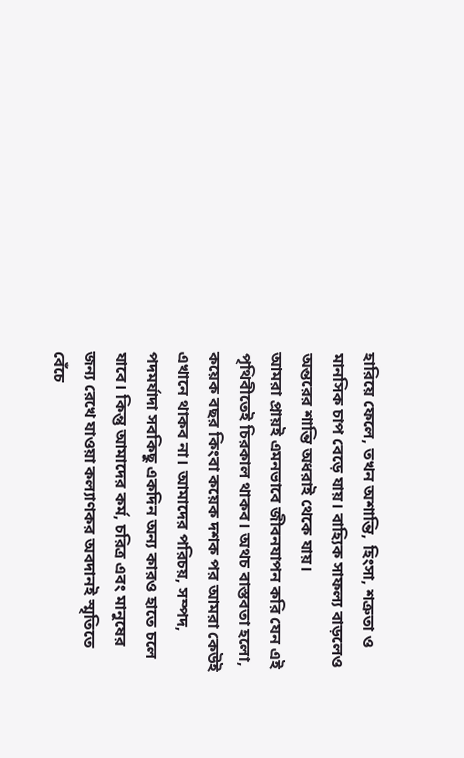হারিয়ে ফেলে, তখন অশান্তি, হিংসা, শত্রুতা ও মানসিক চাপ বেড়ে যায়। বাহ্যিক সাফল্য বাড়লেও অন্তরের শান্তি অধরাই থেকে যায়।
আমরা প্রায়ই এমনভাবে জীবনযাপন করি যেন এই পৃথিবীতেই চিরকাল থাকব। অথচ বাস্তবতা হলো, কয়েক বছর কিংবা কয়েক দশক পর আমরা কেউই এখানে থাকব না। আমাদের পরিচয়, সম্পদ, পদমর্যাদা সবকিছু একদিন অন্য কারও হাতে চলে যাবে। কিন্তু আমাদের কর্ম, চরিত্র এবং মানুষের জন্য রেখে যাওয়া কল্যাণকর অবদানই স্মৃতিতে বেঁচে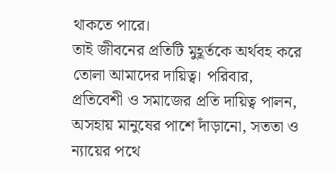থাকতে পারে।
তাই জীবনের প্রতিটি মুহূর্তকে অর্থবহ করে তোলা আমাদের দায়িত্ব। পরিবার, প্রতিবেশী ও সমাজের প্রতি দায়িত্ব পালন, অসহায় মানুষের পাশে দাঁড়ানো, সততা ও ন্যায়ের পথে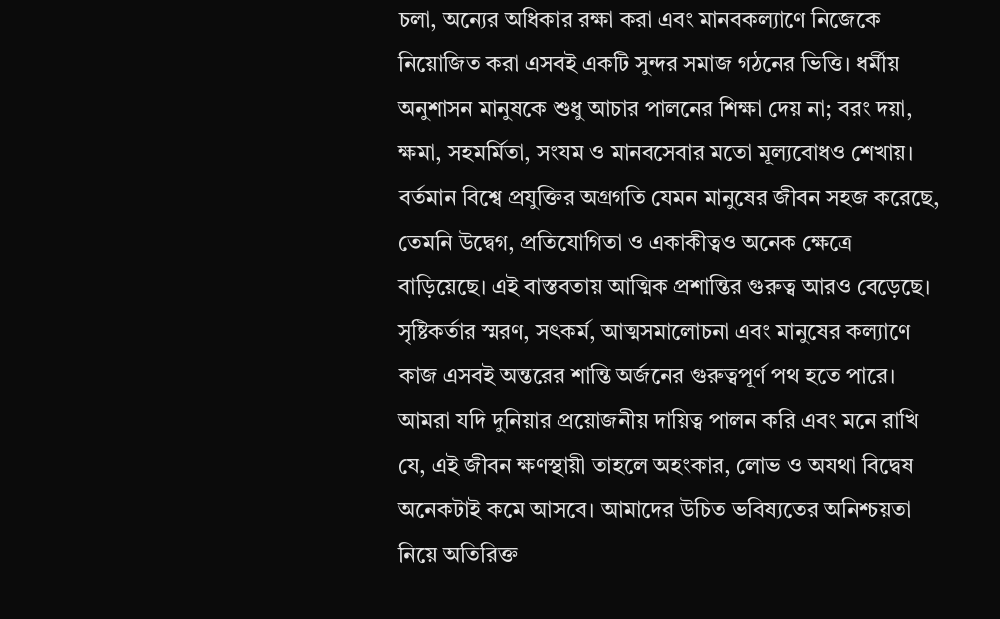চলা, অন্যের অধিকার রক্ষা করা এবং মানবকল্যাণে নিজেকে নিয়োজিত করা এসবই একটি সুন্দর সমাজ গঠনের ভিত্তি। ধর্মীয় অনুশাসন মানুষকে শুধু আচার পালনের শিক্ষা দেয় না; বরং দয়া, ক্ষমা, সহমর্মিতা, সংযম ও মানবসেবার মতো মূল্যবোধও শেখায়।
বর্তমান বিশ্বে প্রযুক্তির অগ্রগতি যেমন মানুষের জীবন সহজ করেছে, তেমনি উদ্বেগ, প্রতিযোগিতা ও একাকীত্বও অনেক ক্ষেত্রে বাড়িয়েছে। এই বাস্তবতায় আত্মিক প্রশান্তির গুরুত্ব আরও বেড়েছে। সৃষ্টিকর্তার স্মরণ, সৎকর্ম, আত্মসমালোচনা এবং মানুষের কল্যাণে কাজ এসবই অন্তরের শান্তি অর্জনের গুরুত্বপূর্ণ পথ হতে পারে।
আমরা যদি দুনিয়ার প্রয়োজনীয় দায়িত্ব পালন করি এবং মনে রাখি যে, এই জীবন ক্ষণস্থায়ী তাহলে অহংকার, লোভ ও অযথা বিদ্বেষ অনেকটাই কমে আসবে। আমাদের উচিত ভবিষ্যতের অনিশ্চয়তা নিয়ে অতিরিক্ত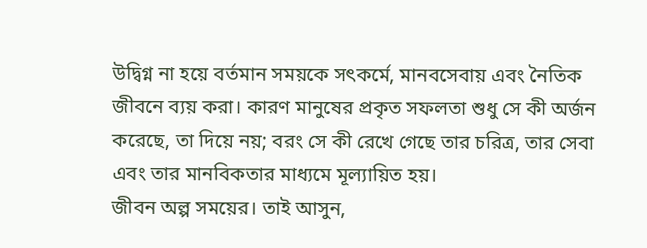উদ্বিগ্ন না হয়ে বর্তমান সময়কে সৎকর্মে, মানবসেবায় এবং নৈতিক জীবনে ব্যয় করা। কারণ মানুষের প্রকৃত সফলতা শুধু সে কী অর্জন করেছে, তা দিয়ে নয়; বরং সে কী রেখে গেছে তার চরিত্র, তার সেবা এবং তার মানবিকতার মাধ্যমে মূল্যায়িত হয়।
জীবন অল্প সময়ের। তাই আসুন,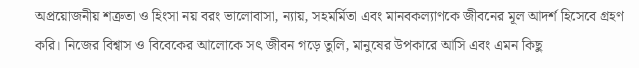অপ্রয়োজনীয় শত্রুতা ও হিংসা নয় বরং ভালোবাসা, ন্যায়, সহমর্মিতা এবং মানবকল্যাণকে জীবনের মূল আদর্শ হিসেবে গ্রহণ করি। নিজের বিশ্বাস ও বিবেকের আলোকে সৎ জীবন গড়ে তুলি, মানুষের উপকারে আসি এবং এমন কিছু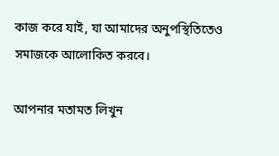কাজ করে যাই, যা আমাদের অনুপস্থিতিতেও সমাজকে আলোকিত করবে।

আপনার মতামত লিখুন